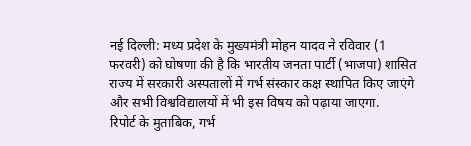नई दिल्ली: मध्य प्रदेश के मुख्यमंत्री मोहन यादव ने रविवार (1 फरवरी) को घोषणा की है कि भारतीय जनता पार्टी (भाजपा) शासित राज्य में सरकारी अस्पतालों में गर्भ संस्कार कक्ष स्थापित किए जाएंगे और सभी विश्वविद्यालयों में भी इस विषय को पढ़ाया जाएगा.
रिपोर्ट के मुताबिक, गर्भ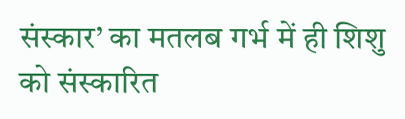संस्कार’ का मतलब गर्भ में ही शिशु को संस्कारित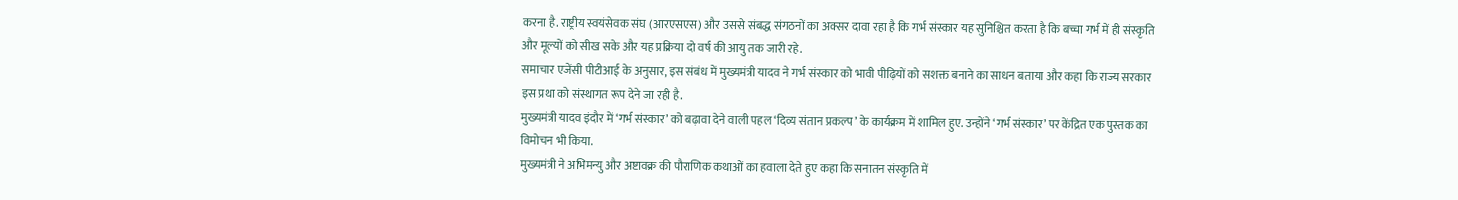करना है. राष्ट्रीय स्वयंसेवक संघ (आरएसएस) और उससे संबद्ध संगठनों का अक्सर दावा रहा है कि गर्भ संस्कार यह सुनिश्चित करता है कि बच्चा गर्भ में ही संस्कृति और मूल्यों को सीख सके और यह प्रक्रिया दो वर्ष की आयु तक जारी रहे.
समाचार एजेंसी पीटीआई के अनुसार, इस संबंध में मुख्यमंत्री यादव ने गर्भ संस्कार को भावी पीढ़ियों को सशक्त बनाने का साधन बताया और कहा कि राज्य सरकार इस प्रथा को संस्थागत रूप देने जा रही है.
मुख्यमंत्री यादव इंदौर में ‘गर्भ संस्कार’ को बढ़ावा देने वाली पहल ‘दिव्य संतान प्रकल्प’ के कार्यक्रम में शामिल हुए. उन्होंने ‘गर्भ संस्कार’ पर केंद्रित एक पुस्तक का विमोचन भी किया.
मुख्यमंत्री ने अभिमन्यु और अष्टावक्र की पौराणिक कथाओं का हवाला देते हुए कहा कि सनातन संस्कृति में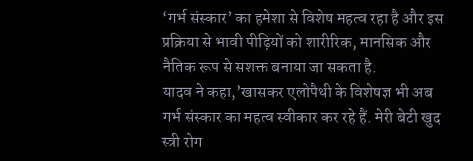‘गर्भ संस्कार’ का हमेशा से विशेष महत्व रहा है और इस प्रक्रिया से भावी पीढ़ियों को शारीरिक, मानसिक और नैतिक रूप से सशक्त बनाया जा सकता है.
यादव ने कहा,’खासकर एलोपैथी के विशेषज्ञ भी अब गर्भ संस्कार का महत्व स्वीकार कर रहे हैं. मेरी बेटी खुद स्त्री रोग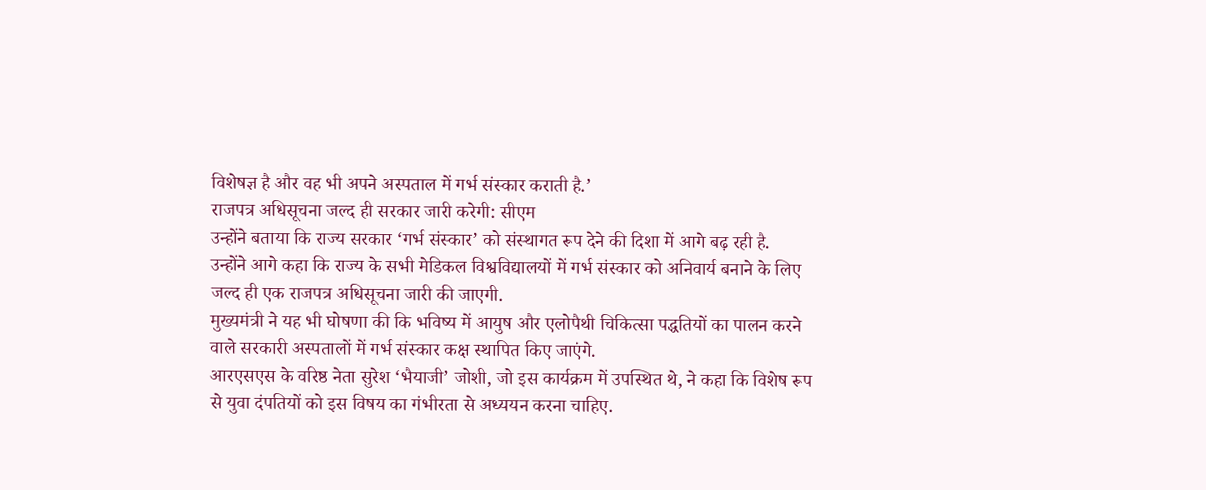विशेषज्ञ है और वह भी अपने अस्पताल में गर्भ संस्कार कराती है.’
राजपत्र अधिसूचना जल्द ही सरकार जारी करेगी: सीएम
उन्होंने बताया कि राज्य सरकार ‘गर्भ संस्कार’ को संस्थागत रूप देने की दिशा में आगे बढ़ रही है.
उन्होंने आगे कहा कि राज्य के सभी मेडिकल विश्वविद्यालयों में गर्भ संस्कार को अनिवार्य बनाने के लिए जल्द ही एक राजपत्र अधिसूचना जारी की जाएगी.
मुख्यमंत्री ने यह भी घोषणा की कि भविष्य में आयुष और एलोपैथी चिकित्सा पद्धतियों का पालन करने वाले सरकारी अस्पतालों में गर्भ संस्कार कक्ष स्थापित किए जाएंगे.
आरएसएस के वरिष्ठ नेता सुरेश ‘भैयाजी’ जोशी, जो इस कार्यक्रम में उपस्थित थे, ने कहा कि विशेष रूप से युवा दंपतियों को इस विषय का गंभीरता से अध्ययन करना चाहिए.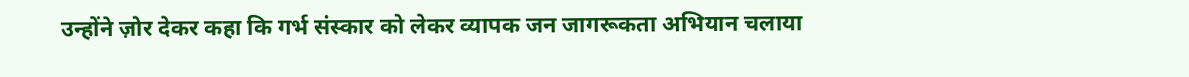उन्होंने ज़ोर देकर कहा कि गर्भ संस्कार को लेकर व्यापक जन जागरूकता अभियान चलाया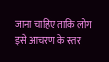जाना चाहिए ताकि लोग इसे आचरण के स्तर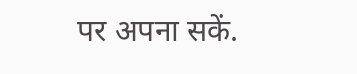पर अपना सकें.